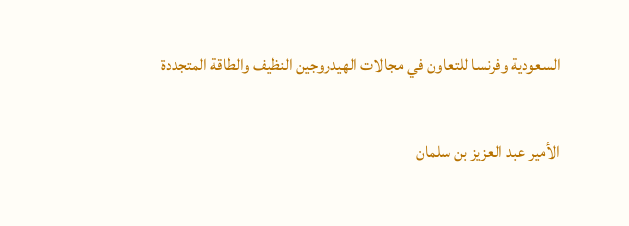السعودية وفرنسا للتعاون في مجالات الهيدروجين النظيف والطاقة المتجددة

الأمير عبد العزيز بن سلمان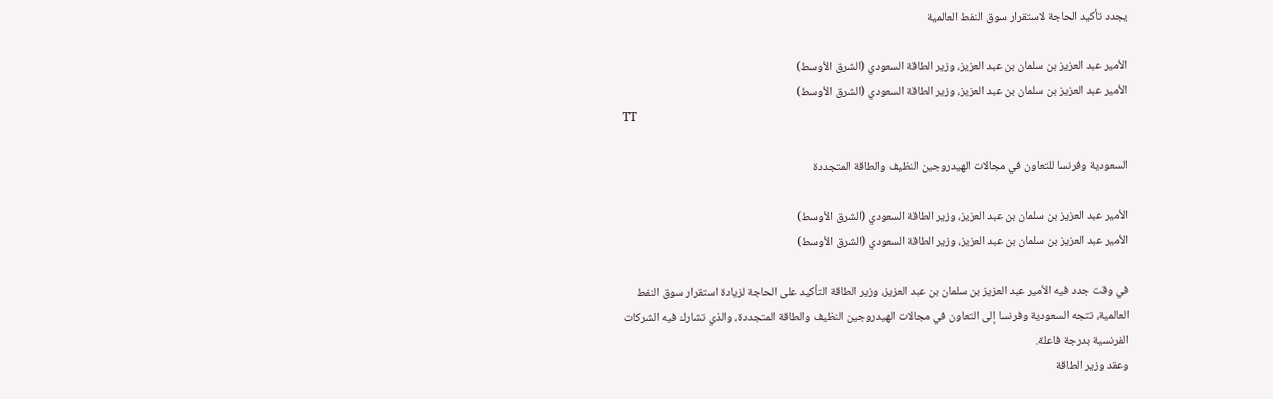يجدد تأكيد الحاجة لاستقرار سوق النفط العالمية

الأمير عبد العزيز بن سلمان بن عبد العزيز، وزير الطاقة السعودي (الشرق الأوسط)
الأمير عبد العزيز بن سلمان بن عبد العزيز، وزير الطاقة السعودي (الشرق الأوسط)
TT

السعودية وفرنسا للتعاون في مجالات الهيدروجين النظيف والطاقة المتجددة

الأمير عبد العزيز بن سلمان بن عبد العزيز، وزير الطاقة السعودي (الشرق الأوسط)
الأمير عبد العزيز بن سلمان بن عبد العزيز، وزير الطاقة السعودي (الشرق الأوسط)

في وقت جدد فيه الأمير عبد العزيز بن سلمان بن عبد العزيز، وزير الطاقة التأكيد على الحاجة لزيادة استقرار سوق النفط العالمية، تتجه السعودية وفرنسا إلى التعاون في مجالات الهيدروجين النظيف والطاقة المتجددة، والذي تشارك فيه الشركات الفرنسية بدرجة فاعلة.
وعقد وزير الطاقة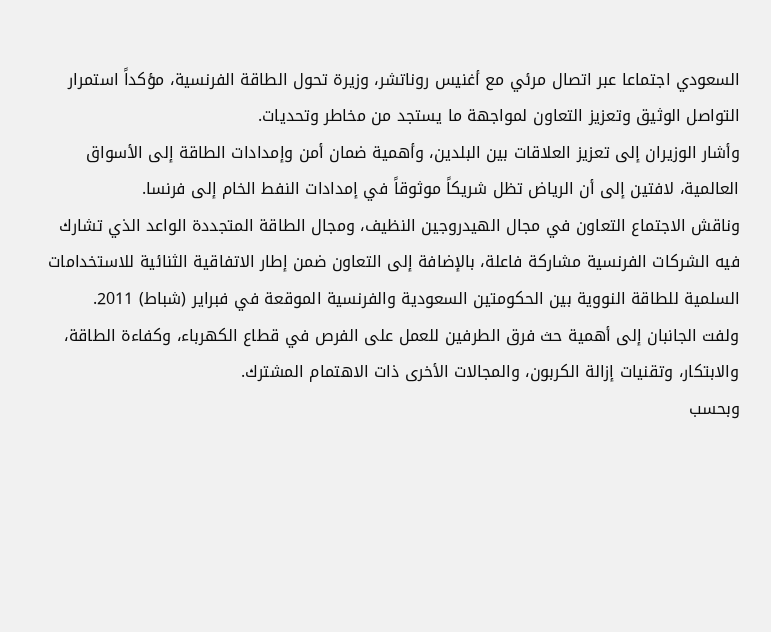السعودي اجتماعا عبر اتصال مرئي مع أغنيس روناتشر، وزيرة تحول الطاقة الفرنسية، مؤكداً استمرار التواصل الوثيق وتعزيز التعاون لمواجهة ما يستجد من مخاطر وتحديات.
وأشار الوزيران إلى تعزيز العلاقات بين البلدين، وأهمية ضمان أمن وإمدادات الطاقة إلى الأسواق العالمية، لافتين إلى أن الرياض تظل شريكاً موثوقاً في إمدادات النفط الخام إلى فرنسا.
وناقش الاجتماع التعاون في مجال الهيدروجين النظيف، ومجال الطاقة المتجددة الواعد الذي تشارك فيه الشركات الفرنسية مشاركة فاعلة، بالإضافة إلى التعاون ضمن إطار الاتفاقية الثنائية للاستخدامات السلمية للطاقة النووية بين الحكومتين السعودية والفرنسية الموقعة في فبراير (شباط) 2011.
ولفت الجانبان إلى أهمية حث فرق الطرفين للعمل على الفرص في قطاع الكهرباء، وكفاءة الطاقة، والابتكار، وتقنيات إزالة الكربون، والمجالات الأخرى ذات الاهتمام المشترك.
وبحسب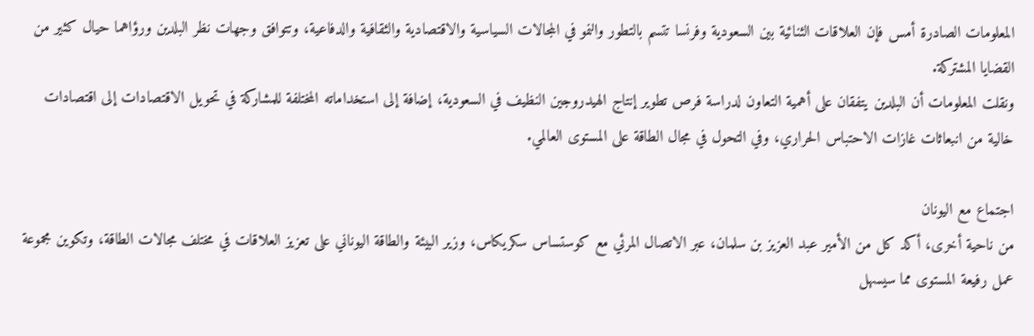المعلومات الصادرة أمس فإن العلاقات الثنائية بين السعودية وفرنسا تتسم بالتطور والنمو في المجالات السياسية والاقتصادية والثقافية والدفاعية، وتتوافق وجهات نظر البلدين ورؤاهما حيال كثير من القضايا المشتركة.
ونقلت المعلومات أن البلدين يتفقان على أهمية التعاون لدراسة فرص تطوير إنتاج الهيدروجين النظيف في السعودية، إضافة إلى استخداماته المختلفة للمشاركة في تحويل الاقتصادات إلى اقتصادات خالية من انبعاثات غازات الاحتباس الحراري، وفي التحول في مجال الطاقة على المستوى العالمي.

اجتماع مع اليونان
من ناحية أخرى، أكد كل من الأمير عبد العزيز بن سلمان، عبر الاتصال المرئي مع كوستساس سكريكاس، وزير البيئة والطاقة اليوناني على تعزيز العلاقات في مختلف مجالات الطاقة، وتكوين مجموعة عمل رفيعة المستوى مما سيسهل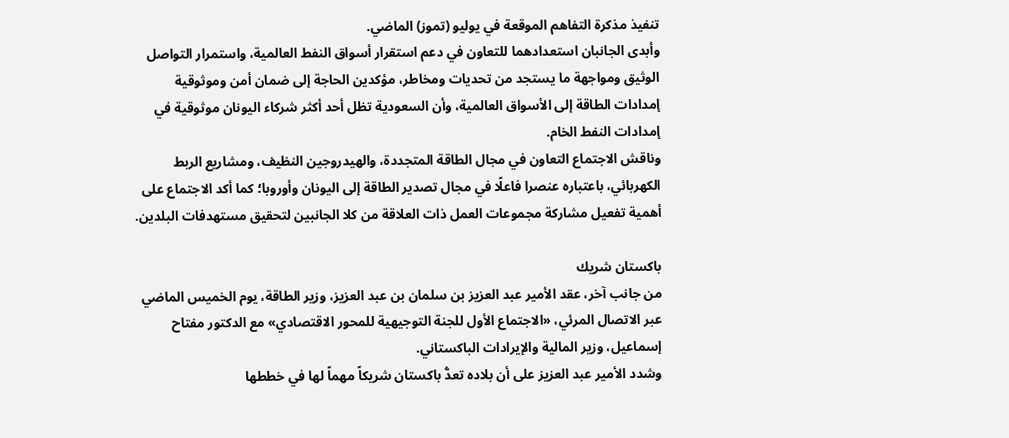تنفيذ مذكرة التفاهم الموقعة في يوليو (تموز) الماضي.
وأبدى الجانبان استعدادهما للتعاون في دعم استقرار أسواق النفط العالمية، واستمرار التواصل الوثيق ومواجهة ما يستجد من تحديات ومخاطر، مؤكدين الحاجة إلى ضمان أمن وموثوقية إمدادات الطاقة إلى الأسواق العالمية، وأن السعودية تظل أحد أكثر شركاء اليونان موثوقية في إمدادات النفط الخام.
وناقش الاجتماع التعاون في مجال الطاقة المتجددة، والهيدروجين النظيف، ومشاريع الربط الكهربائي، باعتباره عنصرا فاعلًا في مجال تصدير الطاقة إلى اليونان وأوروبا؛ كما أكد الاجتماع على أهمية تفعيل مشاركة مجموعات العمل ذات العلاقة من كلا الجانبين لتحقيق مستهدفات البلدين.

باكستان شريك
من جانب آخر، عقد الأمير عبد العزيز بن سلمان بن عبد العزيز، وزير الطاقة، يوم الخميس الماضي عبر الاتصال المرئي، «الاجتماع الأول للجنة التوجيهية للمحور الاقتصادي» مع الدكتور مفتاح إسماعيل، وزير المالية والإيرادات الباكستاني.
وشدد الأمير عبد العزيز على أن بلاده تعدُّ باكستان شريكاً مهماً لها في خططها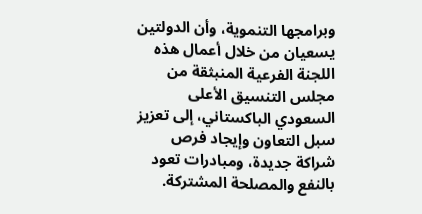وبرامجها التنموية، وأن الدولتين يسعيان من خلال أعمال هذه اللجنة الفرعية المنبثقة من مجلس التنسيق الأعلى السعودي الباكستاني، إلى تعزيز سبل التعاون وإيجاد فرص شراكة جديدة، ومبادرات تعود بالنفع والمصلحة المشتركة.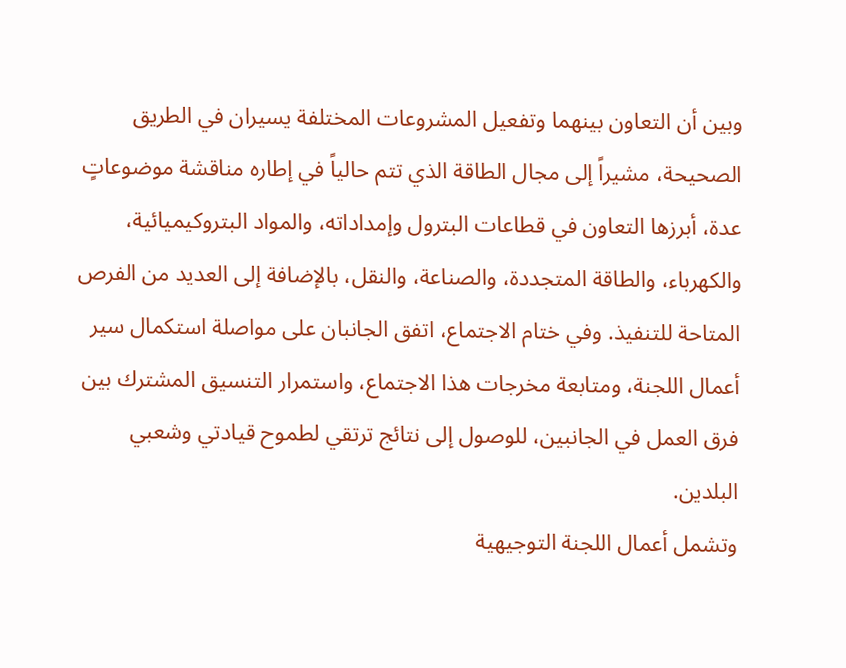وبين أن التعاون بينهما وتفعيل المشروعات المختلفة يسيران في الطريق الصحيحة، مشيراً إلى مجال الطاقة الذي تتم حالياً في إطاره مناقشة موضوعاتٍ عدة، أبرزها التعاون في قطاعات البترول وإمداداته، والمواد البتروكيميائية، والكهرباء، والطاقة المتجددة، والصناعة، والنقل، بالإضافة إلى العديد من الفرص المتاحة للتنفيذ. وفي ختام الاجتماع، اتفق الجانبان على مواصلة استكمال سير أعمال اللجنة، ومتابعة مخرجات هذا الاجتماع، واستمرار التنسيق المشترك بين فرق العمل في الجانبين، للوصول إلى نتائج ترتقي لطموح قيادتي وشعبي البلدين.
وتشمل أعمال اللجنة التوجيهية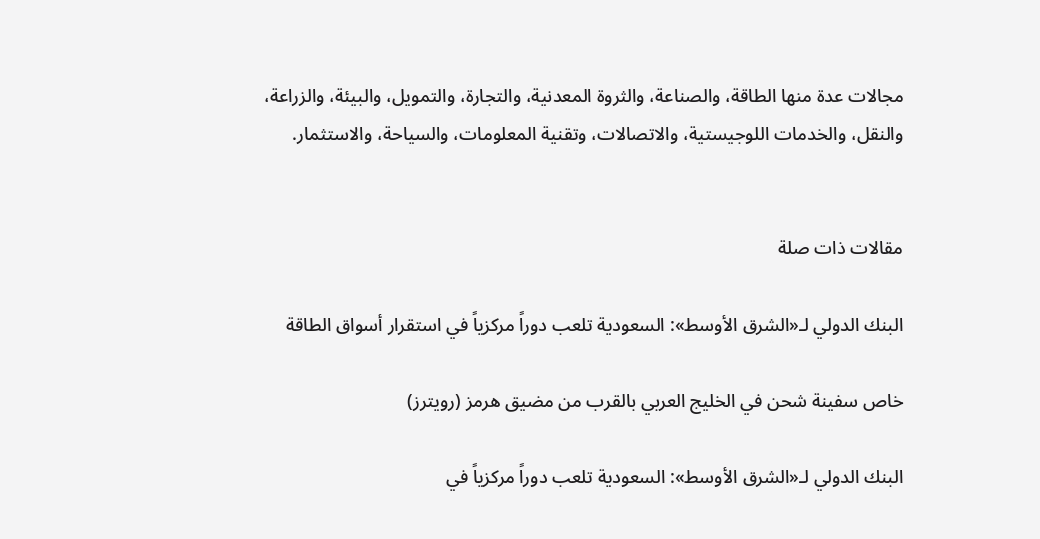مجالات عدة منها الطاقة، والصناعة، والثروة المعدنية، والتجارة، والتمويل، والبيئة، والزراعة، والنقل، والخدمات اللوجيستية، والاتصالات، وتقنية المعلومات، والسياحة، والاستثمار.


مقالات ذات صلة

البنك الدولي لـ«الشرق الأوسط»: السعودية تلعب دوراً مركزياً في استقرار أسواق الطاقة

خاص سفينة شحن في الخليج العربي بالقرب من مضيق هرمز (رويترز)

البنك الدولي لـ«الشرق الأوسط»: السعودية تلعب دوراً مركزياً في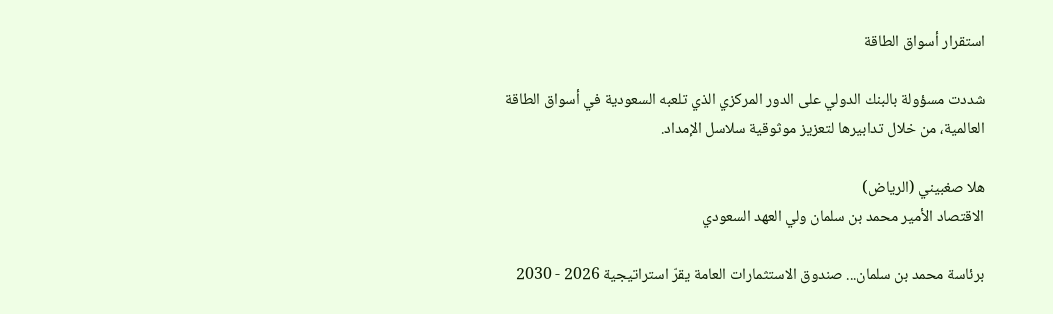استقرار أسواق الطاقة

شددت مسؤولة بالبنك الدولي على الدور المركزي الذي تلعبه السعودية في أسواق الطاقة العالمية، من خلال تدابيرها لتعزيز موثوقية سلاسل الإمداد.

هلا صغبيني (الرياض)
الاقتصاد الأمير محمد بن سلمان ولي العهد السعودي

برئاسة محمد بن سلمان... صندوق الاستثمارات العامة يقرّ استراتيجية 2026 - 2030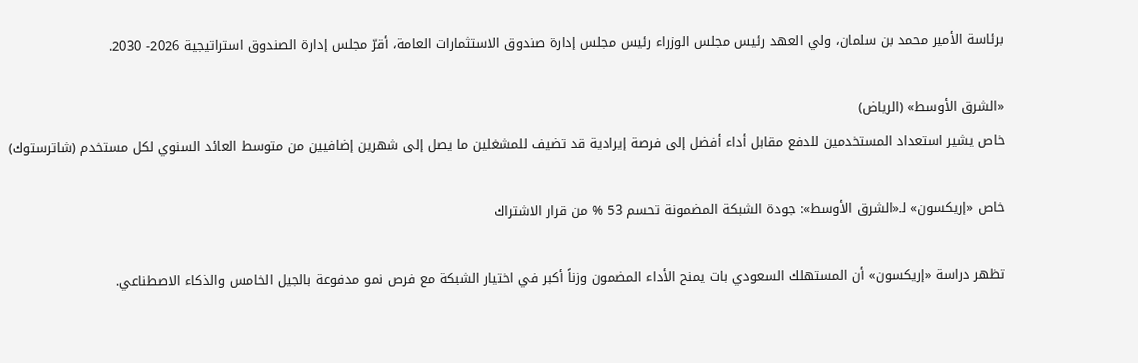برئاسة الأمير محمد بن سلمان، ولي العهد رئيس مجلس الوزراء رئيس مجلس إدارة صندوق الاستثمارات العامة، أقرّ مجلس إدارة الصندوق استراتيجية 2026- 2030.

«الشرق الأوسط» (الرياض)
خاص يشير استعداد المستخدمين للدفع مقابل أداء أفضل إلى فرصة إيرادية قد تضيف للمشغلين ما يصل إلى شهرين إضافيين من متوسط العائد السنوي لكل مستخدم (شاترستوك)

خاص «إريكسون» لـ«الشرق الأوسط»: جودة الشبكة المضمونة تحسم 53 % من قرار الاشتراك

تظهر دراسة «إريكسون» أن المستهلك السعودي بات يمنح الأداء المضمون وزناً أكبر في اختيار الشبكة مع فرص نمو مدفوعة بالجيل الخامس والذكاء الاصطناعي.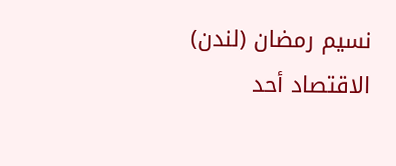نسيم رمضان (لندن)
الاقتصاد أحد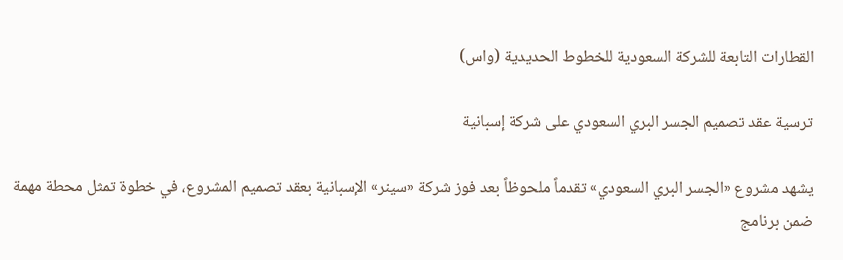القطارات التابعة للشركة السعودية للخطوط الحديدية (واس)

ترسية عقد تصميم الجسر البري السعودي على شركة إسبانية

يشهد مشروع «الجسر البري السعودي» تقدماً ملحوظاً بعد فوز شركة «سينر» الإسبانية بعقد تصميم المشروع، في خطوة تمثل محطة مهمة ضمن برنامج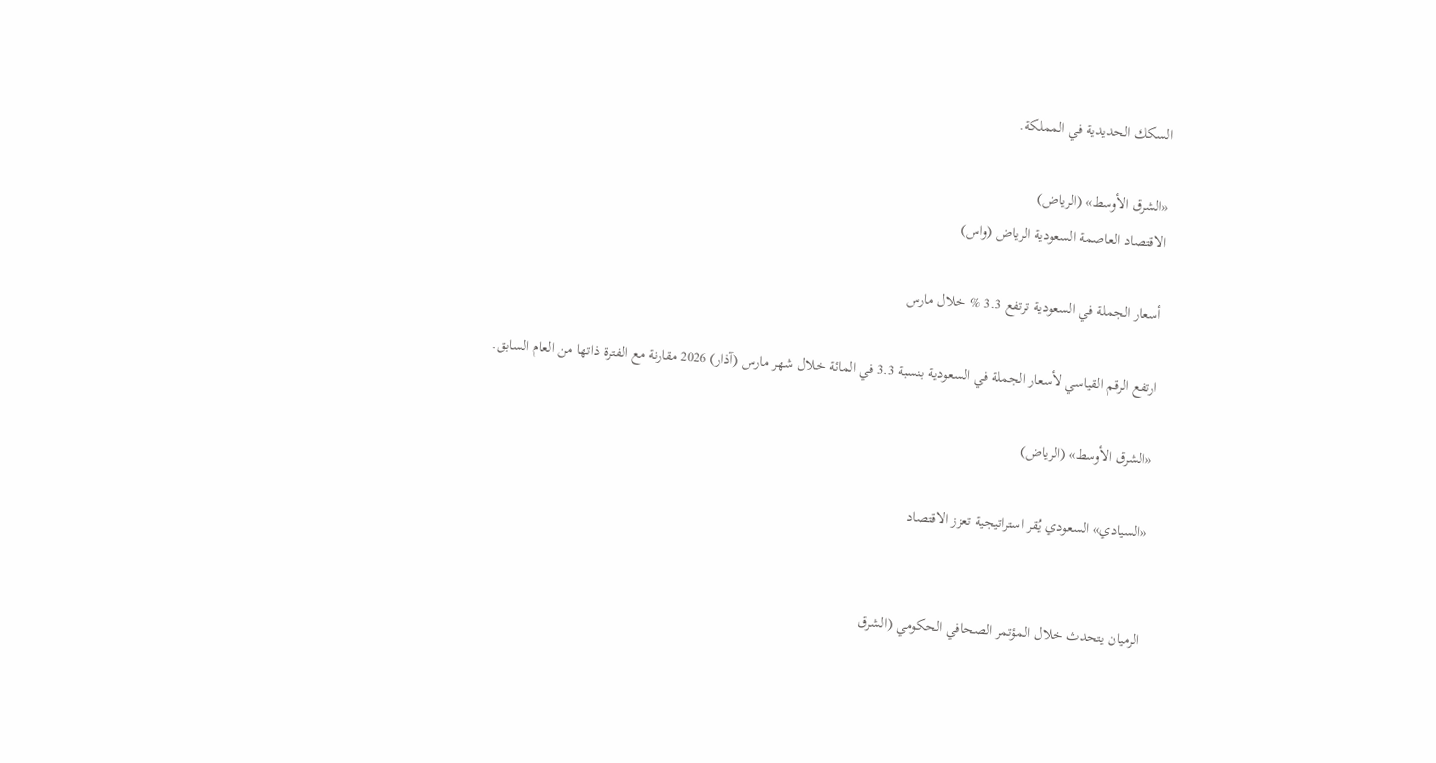السكك الحديدية في المملكة.

«الشرق الأوسط» (الرياض)
الاقتصاد العاصمة السعودية الرياض (واس)

أسعار الجملة في السعودية ترتفع 3.3 % خلال مارس

ارتفع الرقم القياسي لأسعار الجملة في السعودية بنسبة 3.3 في المائة خلال شهر مارس (آذار) 2026 مقارنة مع الفترة ذاتها من العام السابق.

«الشرق الأوسط» (الرياض)

«السيادي» السعودي يُقر استراتيجية تعزز الاقتصاد


الرميان يتحدث خلال المؤتمر الصحافي الحكومي (الشرق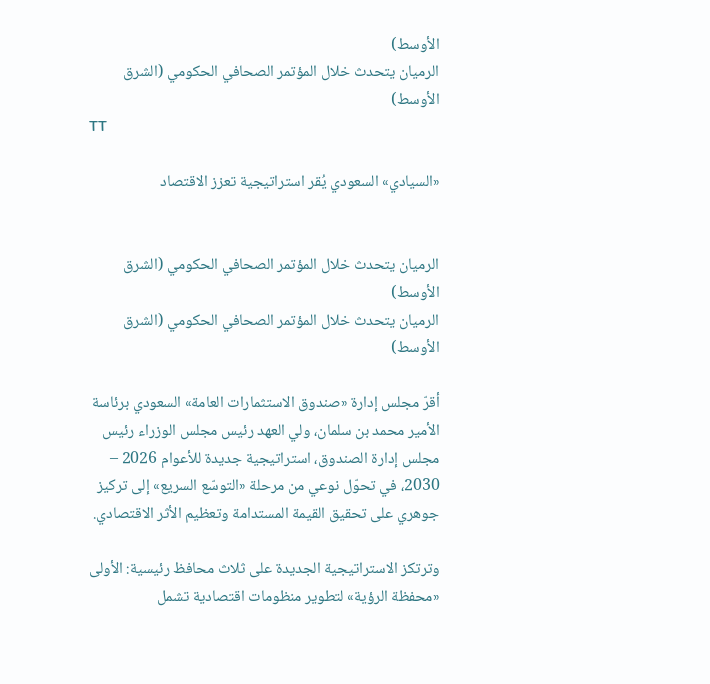الأوسط)
الرميان يتحدث خلال المؤتمر الصحافي الحكومي (الشرق الأوسط)
TT

«السيادي» السعودي يُقر استراتيجية تعزز الاقتصاد


الرميان يتحدث خلال المؤتمر الصحافي الحكومي (الشرق الأوسط)
الرميان يتحدث خلال المؤتمر الصحافي الحكومي (الشرق الأوسط)

أقرّ مجلس إدارة «صندوق الاستثمارات العامة» السعودي برئاسة الأمير محمد بن سلمان، ولي العهد رئيس مجلس الوزراء رئيس مجلس إدارة الصندوق، استراتيجية جديدة للأعوام 2026 – 2030، في تحوّل نوعي من مرحلة «التوسّع السريع» إلى تركيز جوهري على تحقيق القيمة المستدامة وتعظيم الأثر الاقتصادي.

وترتكز الاستراتيجية الجديدة على ثلاث محافظ رئيسية: الأولى «محفظة الرؤية» لتطوير منظومات اقتصادية تشمل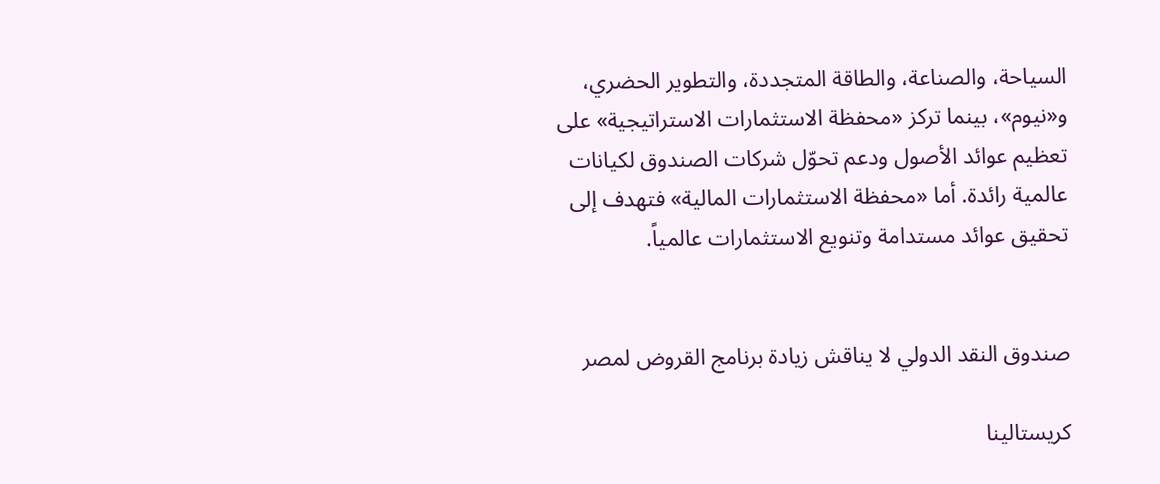السياحة، والصناعة، والطاقة المتجددة، والتطوير الحضري، و«نيوم»، بينما تركز «محفظة الاستثمارات الاستراتيجية» على تعظيم عوائد الأصول ودعم تحوّل شركات الصندوق لكيانات عالمية رائدة. أما «محفظة الاستثمارات المالية» فتهدف إلى تحقيق عوائد مستدامة وتنويع الاستثمارات عالمياً.


صندوق النقد الدولي لا يناقش زيادة برنامج القروض لمصر

كريستالينا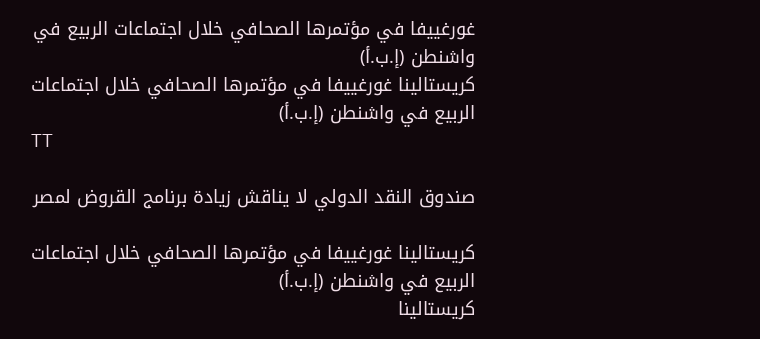غورغييفا في مؤتمرها الصحافي خلال اجتماعات الربيع في واشنطن (إ.ب.أ)
كريستالينا غورغييفا في مؤتمرها الصحافي خلال اجتماعات الربيع في واشنطن (إ.ب.أ)
TT

صندوق النقد الدولي لا يناقش زيادة برنامج القروض لمصر

كريستالينا غورغييفا في مؤتمرها الصحافي خلال اجتماعات الربيع في واشنطن (إ.ب.أ)
كريستالينا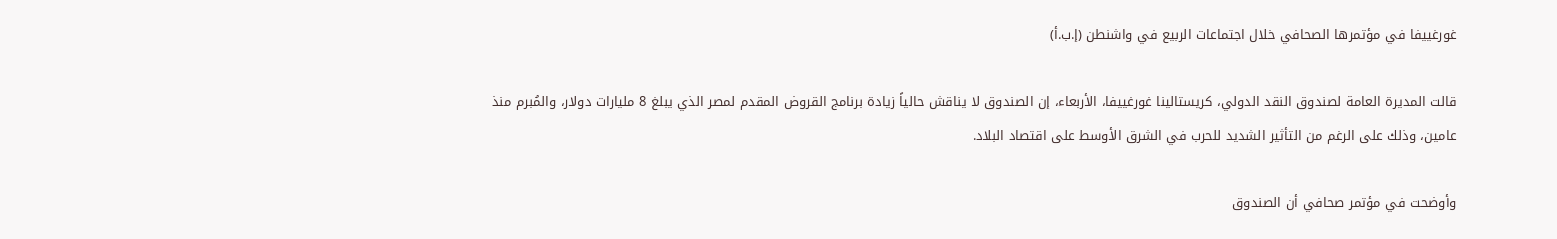غورغييفا في مؤتمرها الصحافي خلال اجتماعات الربيع في واشنطن (إ.ب.أ)

قالت المديرة العامة لصندوق النقد الدولي، كريستالينا غورغييفا، الأربعاء، إن الصندوق لا يناقش حالياً زيادة برنامج القروض المقدم لمصر الذي يبلغ 8 مليارات دولار، والمُبرم منذ عامين، وذلك على الرغم من التأثير الشديد للحرب في الشرق الأوسط على اقتصاد البلاد.

وأوضحت في مؤتمر صحافي أن الصندوق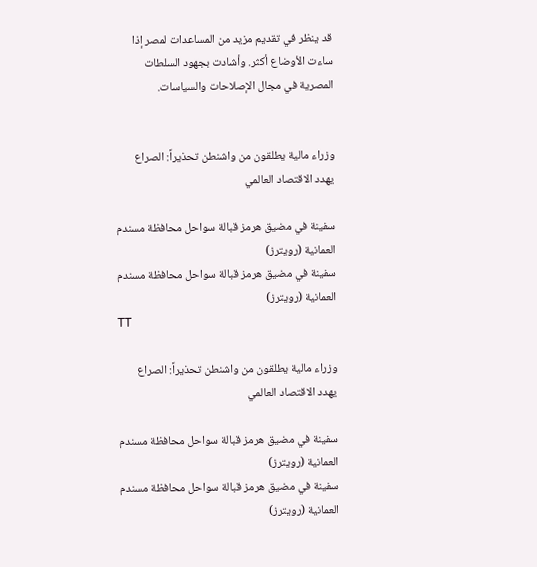قد ينظر في تقديم مزيد من المساعدات لمصر إذا ساءت الأوضاع أكثر. وأشادت بجهود السلطات المصرية في مجال الإصلاحات والسياسات.


وزراء مالية يطلقون من واشنطن تحذيراً: الصراع يهدد الاقتصاد العالمي

سفينة في مضيق هرمز قبالة سواحل محافظة مسندم العمانية (رويترز)
سفينة في مضيق هرمز قبالة سواحل محافظة مسندم العمانية (رويترز)
TT

وزراء مالية يطلقون من واشنطن تحذيراً: الصراع يهدد الاقتصاد العالمي

سفينة في مضيق هرمز قبالة سواحل محافظة مسندم العمانية (رويترز)
سفينة في مضيق هرمز قبالة سواحل محافظة مسندم العمانية (رويترز)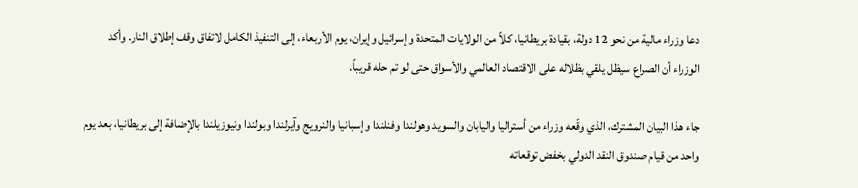دعا وزراء مالية من نحو 12 دولة، بقيادة بريطانيا، كلاً من الولايات المتحدة وإسرائيل وإيران، يوم الأربعاء، إلى التنفيذ الكامل لاتفاق وقف إطلاق النار. وأكد الوزراء أن الصراع سيظل يلقي بظلاله على الاقتصاد العالمي والأسواق حتى لو تم حله قريباً.

جاء هذا البيان المشترك، الذي وقّعه وزراء من أستراليا واليابان والسويد وهولندا وفنلندا وإسبانيا والنرويج وآيرلندا وبولندا ونيوزيلندا بالإضافة إلى بريطانيا، بعد يوم واحد من قيام صندوق النقد الدولي بخفض توقعاته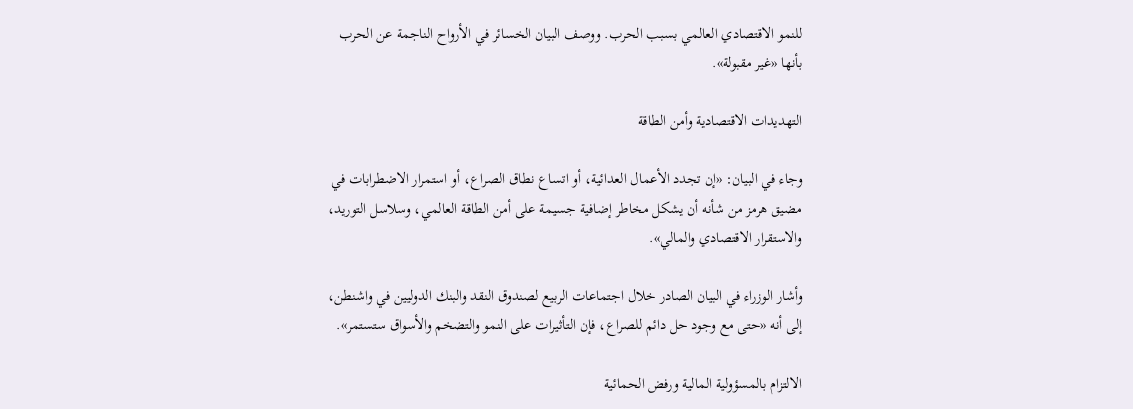للنمو الاقتصادي العالمي بسبب الحرب. ووصف البيان الخسائر في الأرواح الناجمة عن الحرب بأنها «غير مقبولة».

التهديدات الاقتصادية وأمن الطاقة

وجاء في البيان: «إن تجدد الأعمال العدائية، أو اتساع نطاق الصراع، أو استمرار الاضطرابات في مضيق هرمز من شأنه أن يشكل مخاطر إضافية جسيمة على أمن الطاقة العالمي، وسلاسل التوريد، والاستقرار الاقتصادي والمالي».

وأشار الوزراء في البيان الصادر خلال اجتماعات الربيع لصندوق النقد والبنك الدوليين في واشنطن، إلى أنه «حتى مع وجود حل دائم للصراع، فإن التأثيرات على النمو والتضخم والأسواق ستستمر».

الالتزام بالمسؤولية المالية ورفض الحمائية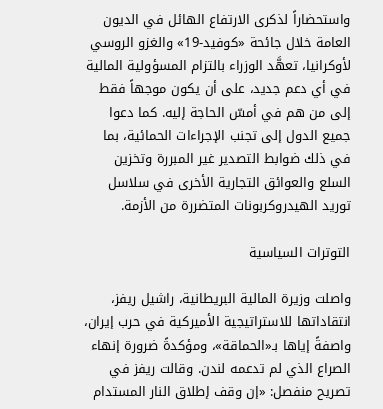واستحضاراً لذكرى الارتفاع الهائل في الديون العامة خلال جائحة «كوفيد-19» والغزو الروسي لأوكرانيا، تعهَّد الوزراء بالتزام المسؤولية المالية في أي دعم جديد، على أن يكون موجهاً فقط إلى من هم في أمسّ الحاجة إليه. كما دعوا جميع الدول إلى تجنب الإجراءات الحمائية، بما في ذلك ضوابط التصدير غير المبررة وتخزين السلع والعوائق التجارية الأخرى في سلاسل توريد الهيدروكربونات المتضررة من الأزمة.

التوترات السياسية

واصلت وزيرة المالية البريطانية، راشيل ريفز، انتقاداتها للاستراتيجية الأميركية في حرب إيران، واصفةً إياها بـ«الحماقة»، ومؤكدةً ضرورة إنهاء الصراع الذي لم تدعمه لندن. وقالت ريفز في تصريح منفصل: «إن وقف إطلاق النار المستدام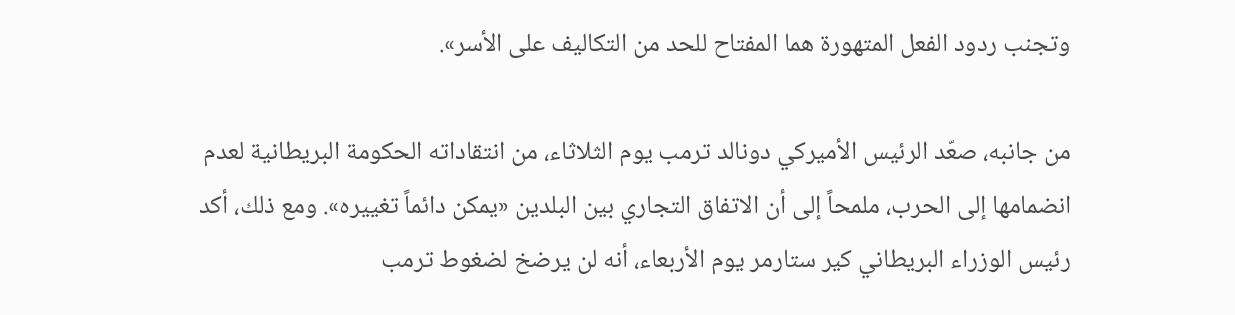وتجنب ردود الفعل المتهورة هما المفتاح للحد من التكاليف على الأسر».

من جانبه، صعّد الرئيس الأميركي دونالد ترمب يوم الثلاثاء، من انتقاداته الحكومة البريطانية لعدم انضمامها إلى الحرب، ملمحاً إلى أن الاتفاق التجاري بين البلدين «يمكن دائماً تغييره». ومع ذلك، أكد رئيس الوزراء البريطاني كير ستارمر يوم الأربعاء، أنه لن يرضخ لضغوط ترمب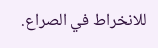للانخراط في الصراع.